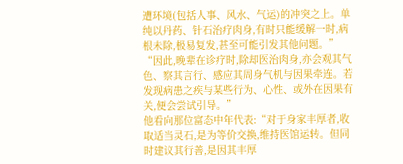遭环境(包括人事、风水、气运)的冲突之上。单纯以丹药、针石治疗肉身,有时只能缓解一时,病根未除,极易复发,甚至可能引发其他问题。”
“因此,晚辈在诊疗时,除却医治肉身,亦会观其气色、察其言行、感应其周身气机与因果牵连。若发现病患之疾与某些行为、心性、或外在因果有关,便会尝试引导。”
他看向那位富态中年代表:“对于身家丰厚者,收取适当灵石,是为等价交换,维持医馆运转。但同时建议其行善,是因其丰厚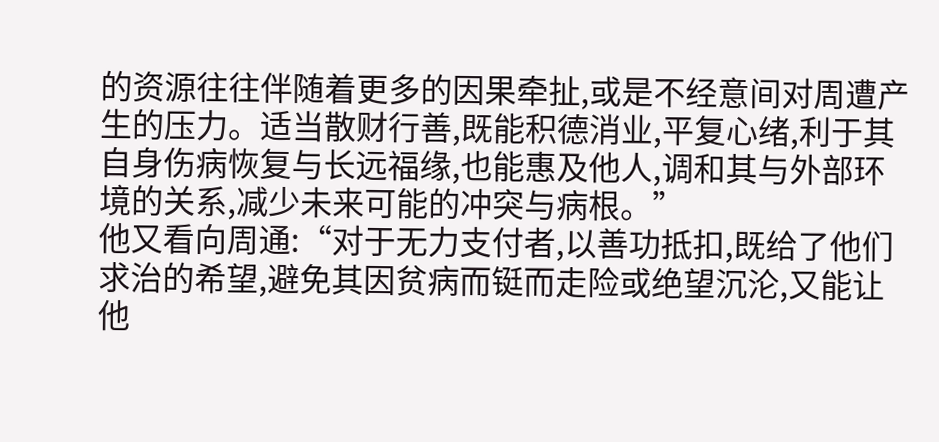的资源往往伴随着更多的因果牵扯,或是不经意间对周遭产生的压力。适当散财行善,既能积德消业,平复心绪,利于其自身伤病恢复与长远福缘,也能惠及他人,调和其与外部环境的关系,减少未来可能的冲突与病根。”
他又看向周通:“对于无力支付者,以善功抵扣,既给了他们求治的希望,避免其因贫病而铤而走险或绝望沉沦,又能让他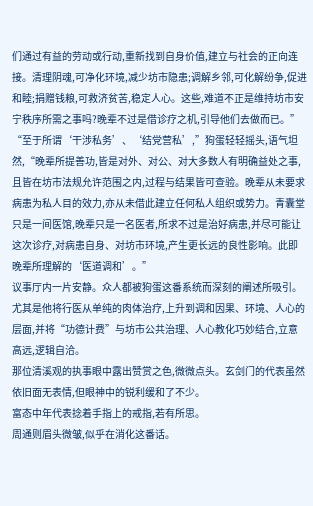们通过有益的劳动或行动,重新找到自身价值,建立与社会的正向连接。清理阴魂,可净化环境,减少坊市隐患;调解乡邻,可化解纷争,促进和睦;捐赠钱粮,可救济贫苦,稳定人心。这些,难道不正是维持坊市安宁秩序所需之事吗?晚辈不过是借诊疗之机,引导他们去做而已。”
“至于所谓‘干涉私务’、‘结党营私’,”狗蛋轻轻摇头,语气坦然,“晚辈所提善功,皆是对外、对公、对大多数人有明确益处之事,且皆在坊市法规允许范围之内,过程与结果皆可查验。晚辈从未要求病患为私人目的效力,亦从未借此建立任何私人组织或势力。青囊堂只是一间医馆,晚辈只是一名医者,所求不过是治好病患,并尽可能让这次诊疗,对病患自身、对坊市环境,产生更长远的良性影响。此即晚辈所理解的‘医道调和’。”
议事厅内一片安静。众人都被狗蛋这番系统而深刻的阐述所吸引。尤其是他将行医从单纯的肉体治疗,上升到调和因果、环境、人心的层面,并将“功德计费”与坊市公共治理、人心教化巧妙结合,立意高远,逻辑自洽。
那位清溪观的执事眼中露出赞赏之色,微微点头。玄剑门的代表虽然依旧面无表情,但眼神中的锐利缓和了不少。
富态中年代表捻着手指上的戒指,若有所思。
周通则眉头微皱,似乎在消化这番话。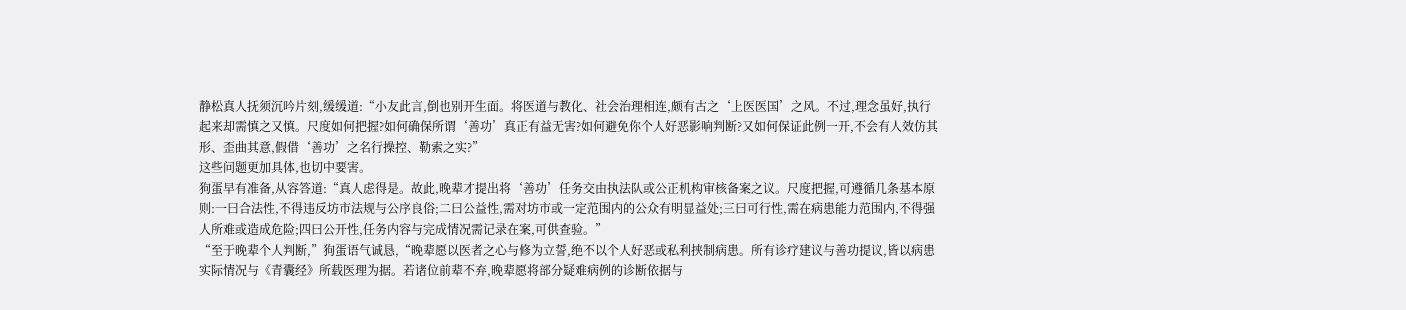静松真人抚须沉吟片刻,缓缓道:“小友此言,倒也别开生面。将医道与教化、社会治理相连,颇有古之‘上医医国’之风。不过,理念虽好,执行起来却需慎之又慎。尺度如何把握?如何确保所谓‘善功’真正有益无害?如何避免你个人好恶影响判断?又如何保证此例一开,不会有人效仿其形、歪曲其意,假借‘善功’之名行操控、勒索之实?”
这些问题更加具体,也切中要害。
狗蛋早有准备,从容答道:“真人虑得是。故此,晚辈才提出将‘善功’任务交由执法队或公正机构审核备案之议。尺度把握,可遵循几条基本原则:一曰合法性,不得违反坊市法规与公序良俗;二曰公益性,需对坊市或一定范围内的公众有明显益处;三曰可行性,需在病患能力范围内,不得强人所难或造成危险;四曰公开性,任务内容与完成情况需记录在案,可供查验。”
“至于晚辈个人判断,”狗蛋语气诚恳,“晚辈愿以医者之心与修为立誓,绝不以个人好恶或私利挟制病患。所有诊疗建议与善功提议,皆以病患实际情况与《青囊经》所载医理为据。若诸位前辈不弃,晚辈愿将部分疑难病例的诊断依据与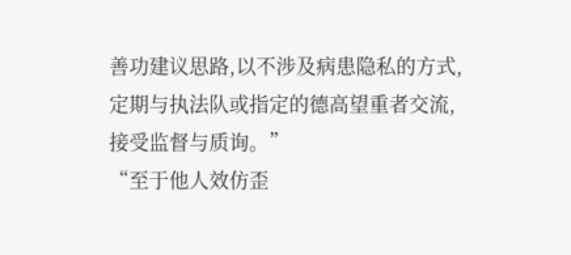善功建议思路,以不涉及病患隐私的方式,定期与执法队或指定的德高望重者交流,接受监督与质询。”
“至于他人效仿歪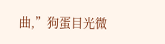曲,”狗蛋目光微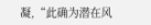凝,“此确为潜在风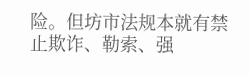险。但坊市法规本就有禁止欺诈、勒索、强